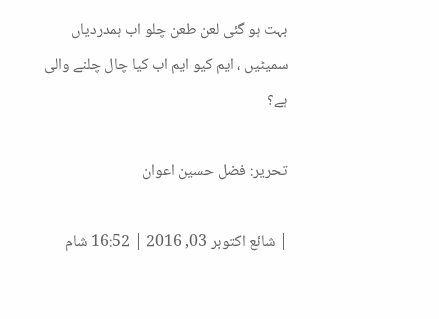بہت ہو گئی لعن طعن چلو اب ہمدردیاں سمیٹیں ، ایم کیو ایم اب کیا چال چلنے والی ہے؟

تحریر: فضل حسین اعوان

| شائع اکتوبر 03, 2016 | 16:52 شام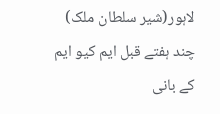لاہور(شیر سلطان ملک) چند ہفتے قبل ایم کیو ایم کے بانی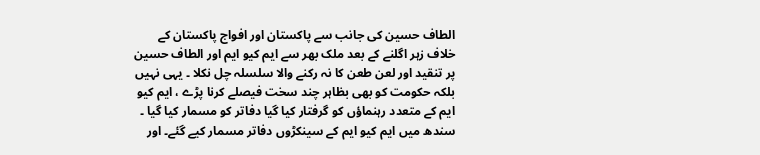الطاف حسین کی جانب سے پاکستان اور افواج پاکستان کے خلاف زہر اگلنے کے بعد ملک بھر سے ایم کیو ایم اور الطاف حسین پر تنقید اور لعن طعن کا نہ رکنے والا سلسلہ چل نکلا ۔ یہی نہیں بلکہ حکومت کو بھی بظاہر چند سخت فیصلے کرنا پڑے ، ایم کیو ایم کے متعدد رہنماؤں کو گرفتار کیا گیا دفاتر کو مسمار کیا گیا ۔ سندھ میں ایم کیو ایم کے سینکڑوں دفاتر مسمار کیے گئے۔ اور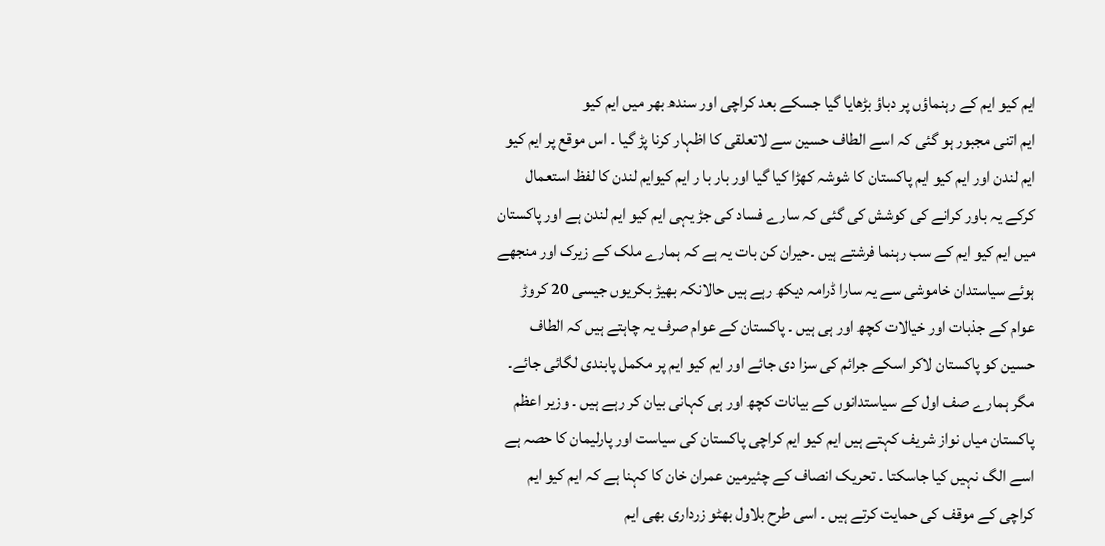ایم کیو ایم کے رہنماؤں پر دباؤ بڑھایا گیا جسکے بعد کراچی اور سندھ بھر میں ایم کیو
ایم اتنی مجبور ہو گئی کہ اسے الطاف حسین سے لاتعلقی کا اظہار کرنا پڑ گیا ۔ اس موقع پر ایم کیو ایم لندن اور ایم کیو ایم پاکستان کا شوشہ کھڑا کیا گیا اور بار با ر ایم کیوایم لندن کا لفظ استعمال کرکے یہ باور کرانے کی کوشش کی گئی کہ سارے فساد کی جڑ یہی ایم کیو ایم لندن ہے اور پاکستان میں ایم کیو ایم کے سب رہنما فرشتے ہیں ۔حیران کن بات یہ ہے کہ ہمارے ملک کے زیرک اور منجھے ہوئے سیاستدان خاموشی سے یہ سارا ڈرامہ دیکھ رہے ہیں حالانکہ بھیڑ بکریوں جیسی 20 کروڑ عوام کے جذبات اور خیالات کچھ اور ہی ہیں ۔ پاکستان کے عوام صرف یہ چاہتے ہیں کہ الطاف حسین کو پاکستان لاکر اسکے جرائم کی سزا دی جائے اور ایم کیو ایم پر مکمل پابندی لگائی جائے۔ مگر ہمارے صف اول کے سیاستدانوں کے بیانات کچھ اور ہی کہانی بیان کر رہے ہیں ۔ وزیر اعظم پاکستان میاں نواز شریف کہتے ہیں ایم کیو ایم کراچی پاکستان کی سیاست اور پارلیمان کا حصہ ہے اسے الگ نہیں کیا جاسکتا ۔ تحریک انصاف کے چئیرمین عمران خان کا کہنا ہے کہ ایم کیو ایم کراچی کے موقف کی حمایت کرتے ہیں ۔ اسی طرح بلاول بھٹو زرداری بھی ایم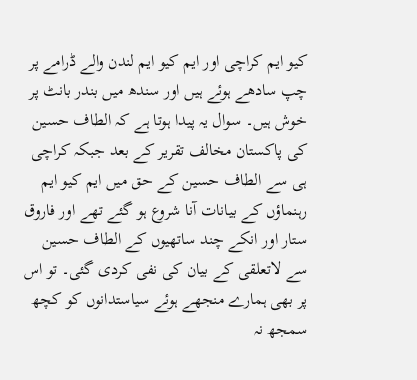کیو ایم کراچی اور ایم کیو ایم لندن والے ڈرامے پر چپ سادھے ہوئے ہیں اور سندھ میں بندر بانٹ پر خوش ہیں۔ سوال یہ پیدا ہوتا ہے کہ الطاف حسین کی پاکستان مخالف تقریر کے بعد جبکہ کراچی ہی سے الطاف حسین کے حق میں ایم کیو ایم رہنماؤں کے بیانات آنا شروع ہو گئے تھے اور فاروق ستار اور انکے چند ساتھیوں کے الطاف حسین سے لاتعلقی کے بیان کی نفی کردی گئی۔ تو اس پر بھی ہمارے منجھے ہوئے سیاستدانوں کو کچھ سمجھ نہ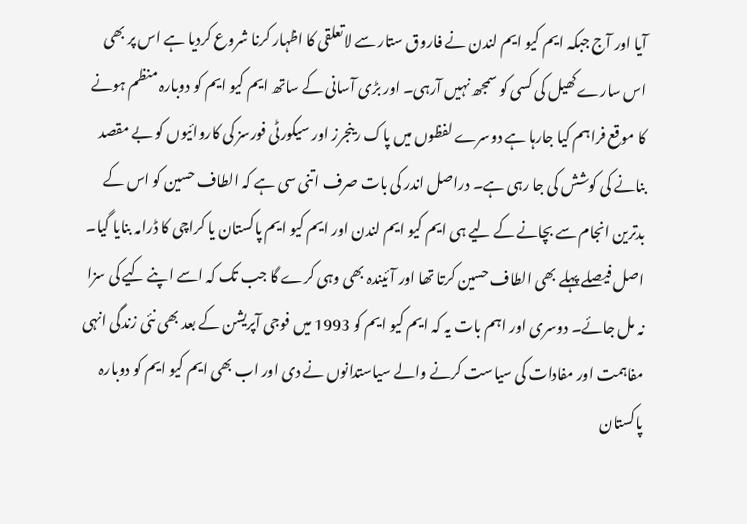آیا اور آج جبکہ ایم کیو ایم لندن نے فاروق ستار سے لاتعلقی کا اظہار کرنا شروع کردیا ہے اس پر بھی اس سارے کھیل کی کسی کو سمجھ نہیں آرہی۔ اور بڑی آسانی کے ساتھ ایم کیو ایم کو دوبارہ منظم ہونے کا موقع فراہم کیا جارہا ہے دوسرے لفظوں میں پاک رینجرز اور سیکورٹی فورسز کی کاروائیوں کو بے مقصد بنانے کی کوشش کی جا رہی ہے۔ دراصل اندر کی بات صرف اتنی سی ہے کہ الطاف حسین کو اس کے بدترین انجام سے بچانے کے لیے ہی ایم کیو ایم لندن اور ایم کیو ایم پاکستان یا کراچی کا ڈرامہ بنایا گیا۔ اصل فیصلے پہلے بھی الطاف حسین کرتا تھا اور آئیندہ بھی وہی کرے گا جب تک کہ اسے اپنے کیے کی سزا نہ مل جائے۔ دوسری اور اہم بات یہ کہ ایم کیو ایم کو 1993 میں فوجی آپریشن کے بعد بھی نئی زندگی انہی مفاہمت اور مفادات کی سیاست کرنے والے سیاستدانوں نے دی اور اب بھی ایم کیو ایم کو دوبارہ پاکستان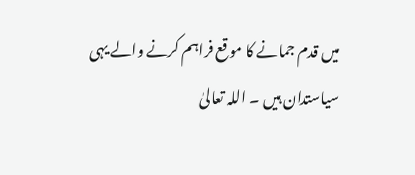میں قدم جمانے کا موقع فراہم کرنے والے یہی سیاستدان ہیں ۔ اللہ تعالیٰ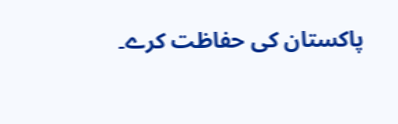پاکستان کی حفاظت کرے۔